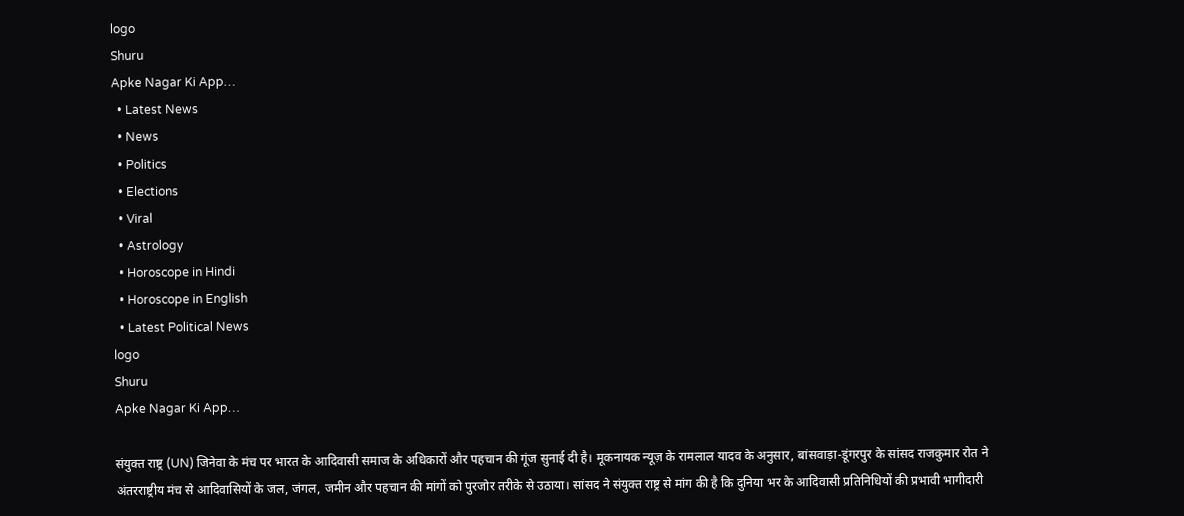logo
Shuru
Apke Nagar Ki App…
  • Latest News
  • News
  • Politics
  • Elections
  • Viral
  • Astrology
  • Horoscope in Hindi
  • Horoscope in English
  • Latest Political News
logo
Shuru
Apke Nagar Ki App…

संयुक्त राष्ट्र (UN) जिनेवा के मंच पर भारत के आदिवासी समाज के अधिकारों और पहचान की गूंज सुनाई दी है। मूकनायक न्यूज़ के रामलाल यादव के अनुसार, बांसवाड़ा-डूंगरपुर के सांसद राजकुमार रोत ने अंतरराष्ट्रीय मंच से आदिवासियों के जल, जंगल, जमीन और पहचान की मांगों को पुरजोर तरीके से उठाया। सांसद ने संयुक्त राष्ट्र से मांग की है कि दुनिया भर के आदिवासी प्रतिनिधियों की प्रभावी भागीदारी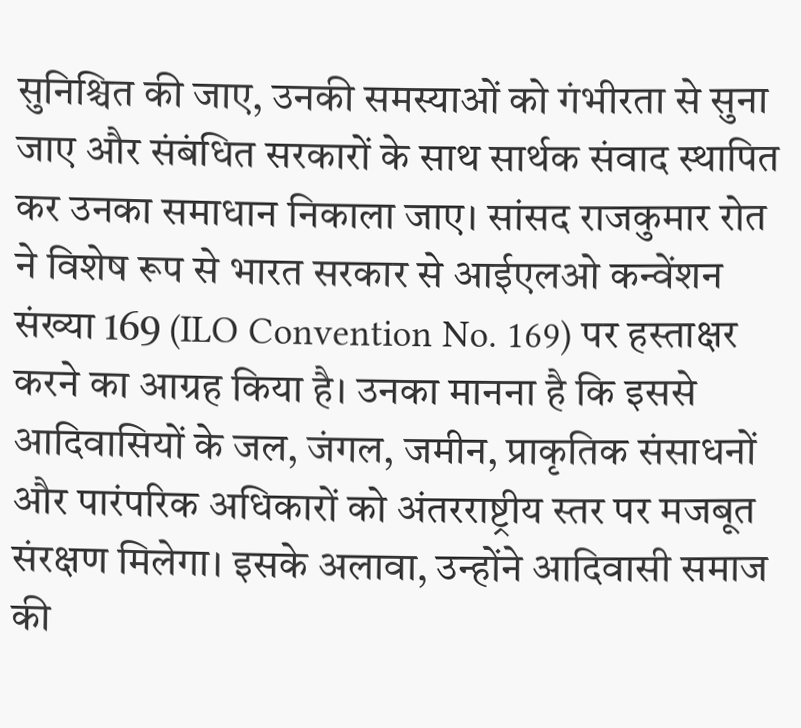सुनिश्चित की जाए, उनकी समस्याओं को गंभीरता से सुना जाए और संबंधित सरकारों के साथ सार्थक संवाद स्थापित कर उनका समाधान निकाला जाए। सांसद राजकुमार रोत ने विशेष रूप से भारत सरकार से आईएलओ कन्वेंशन संख्या 169 (ILO Convention No. 169) पर हस्ताक्षर करने का आग्रह किया है। उनका मानना है कि इससे आदिवासियों के जल, जंगल, जमीन, प्राकृतिक संसाधनों और पारंपरिक अधिकारों को अंतरराष्ट्रीय स्तर पर मजबूत संरक्षण मिलेगा। इसके अलावा, उन्होंने आदिवासी समाज की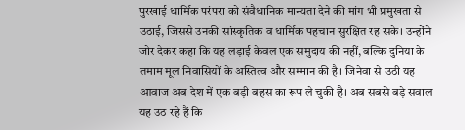पुरखाई धार्मिक परंपरा को संवैधानिक मान्यता देने की मांग भी प्रमुखता से उठाई, जिससे उनकी सांस्कृतिक व धार्मिक पहचान सुरक्षित रह सके। उन्होंने जोर देकर कहा कि यह लड़ाई केवल एक समुदाय की नहीं, बल्कि दुनिया के तमाम मूल निवासियों के अस्तित्व और सम्मान की है। जिनेवा से उठी यह आवाज अब देश में एक बड़ी बहस का रूप ले चुकी है। अब सबसे बड़े सवाल यह उठ रहे हैं कि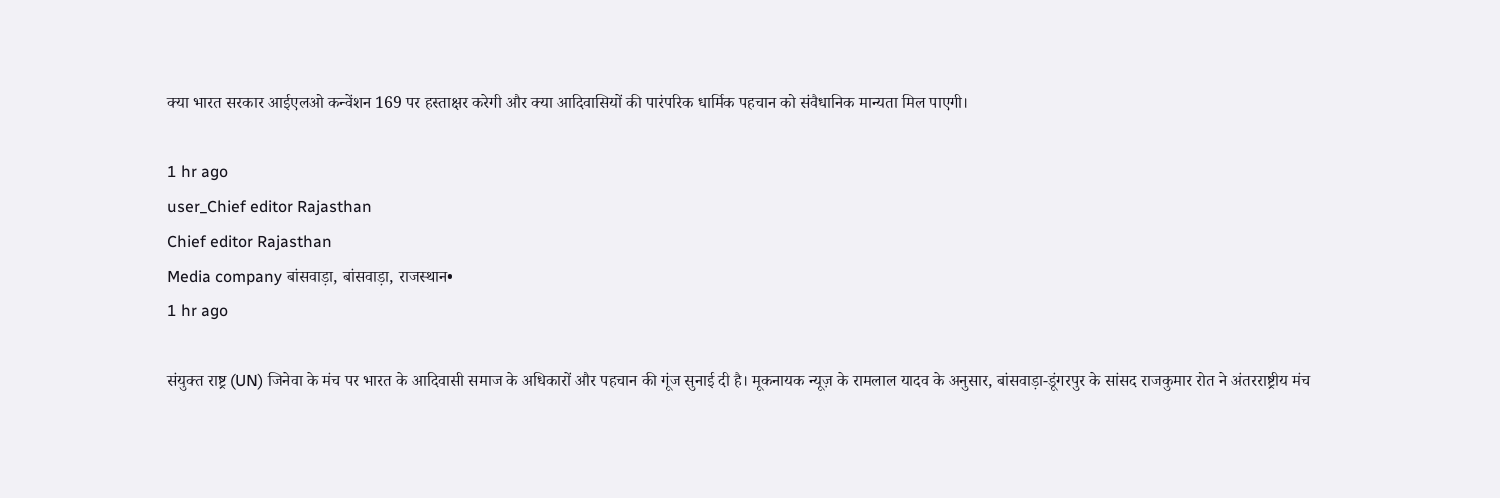क्या भारत सरकार आईएलओ कन्वेंशन 169 पर हस्ताक्षर करेगी और क्या आदिवासियों की पारंपरिक धार्मिक पहचान को संवैधानिक मान्यता मिल पाएगी।

1 hr ago
user_Chief editor Rajasthan
Chief editor Rajasthan
Media company बांसवाड़ा, बांसवाड़ा, राजस्थान•
1 hr ago

संयुक्त राष्ट्र (UN) जिनेवा के मंच पर भारत के आदिवासी समाज के अधिकारों और पहचान की गूंज सुनाई दी है। मूकनायक न्यूज़ के रामलाल यादव के अनुसार, बांसवाड़ा-डूंगरपुर के सांसद राजकुमार रोत ने अंतरराष्ट्रीय मंच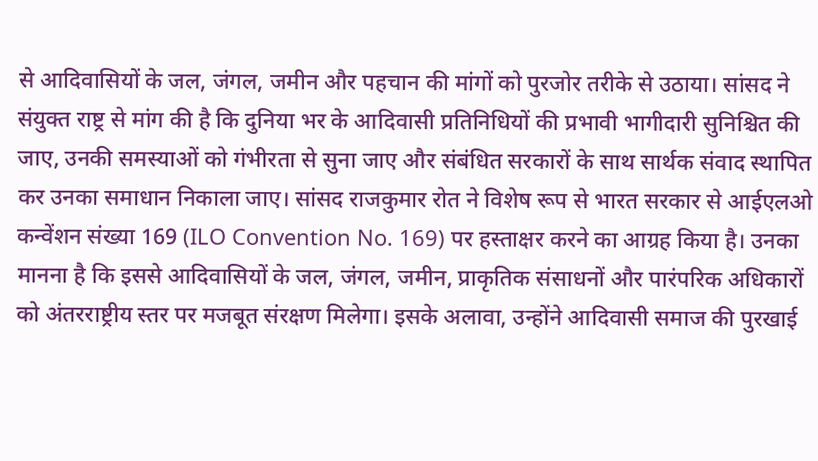से आदिवासियों के जल, जंगल, जमीन और पहचान की मांगों को पुरजोर तरीके से उठाया। सांसद ने संयुक्त राष्ट्र से मांग की है कि दुनिया भर के आदिवासी प्रतिनिधियों की प्रभावी भागीदारी सुनिश्चित की जाए, उनकी समस्याओं को गंभीरता से सुना जाए और संबंधित सरकारों के साथ सार्थक संवाद स्थापित कर उनका समाधान निकाला जाए। सांसद राजकुमार रोत ने विशेष रूप से भारत सरकार से आईएलओ कन्वेंशन संख्या 169 (ILO Convention No. 169) पर हस्ताक्षर करने का आग्रह किया है। उनका मानना है कि इससे आदिवासियों के जल, जंगल, जमीन, प्राकृतिक संसाधनों और पारंपरिक अधिकारों को अंतरराष्ट्रीय स्तर पर मजबूत संरक्षण मिलेगा। इसके अलावा, उन्होंने आदिवासी समाज की पुरखाई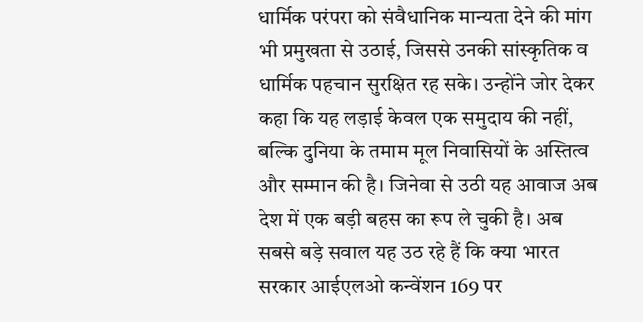धार्मिक परंपरा को संवैधानिक मान्यता देने की मांग भी प्रमुखता से उठाई, जिससे उनकी सांस्कृतिक व धार्मिक पहचान सुरक्षित रह सके। उन्होंने जोर देकर कहा कि यह लड़ाई केवल एक समुदाय की नहीं, बल्कि दुनिया के तमाम मूल निवासियों के अस्तित्व और सम्मान की है। जिनेवा से उठी यह आवाज अब देश में एक बड़ी बहस का रूप ले चुकी है। अब सबसे बड़े सवाल यह उठ रहे हैं कि क्या भारत सरकार आईएलओ कन्वेंशन 169 पर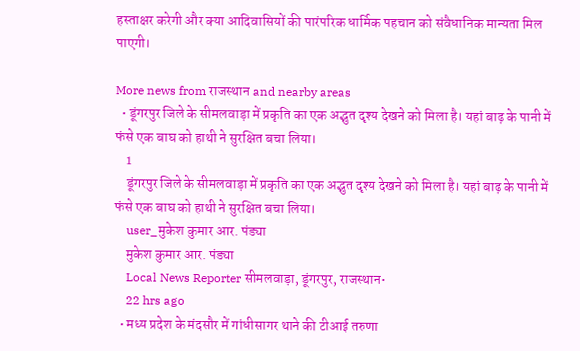हस्ताक्षर करेगी और क्या आदिवासियों की पारंपरिक धार्मिक पहचान को संवैधानिक मान्यता मिल पाएगी।

More news from राजस्थान and nearby areas
  • डूंगरपुर जिले के सीमलवाड़ा में प्रकृति का एक अद्भुत दृश्य देखने को मिला है। यहां बाढ़ के पानी में फंसे एक बाघ को हाथी ने सुरक्षित बचा लिया।
    1
    डूंगरपुर जिले के सीमलवाड़ा में प्रकृति का एक अद्भुत दृश्य देखने को मिला है। यहां बाढ़ के पानी में फंसे एक बाघ को हाथी ने सुरक्षित बचा लिया।
    user_मुकेश कुमार आर. पंड्या
    मुकेश कुमार आर. पंड्या
    Local News Reporter सीमलवाड़ा, डूंगरपुर, राजस्थान•
    22 hrs ago
  • मध्य प्रदेश के मंदसौर में गांधीसागर थाने की टीआई तरुणा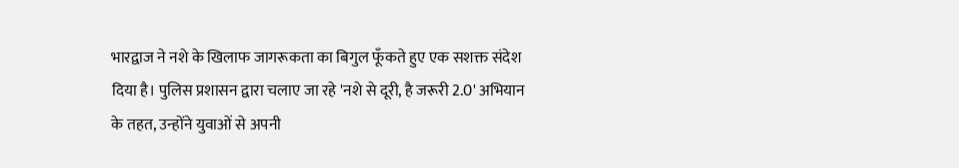भारद्वाज ने नशे के खिलाफ जागरूकता का बिगुल फूँकते हुए एक सशक्त संदेश दिया है। पुलिस प्रशासन द्वारा चलाए जा रहे 'नशे से दूरी, है जरूरी 2.0' अभियान के तहत, उन्होंने युवाओं से अपनी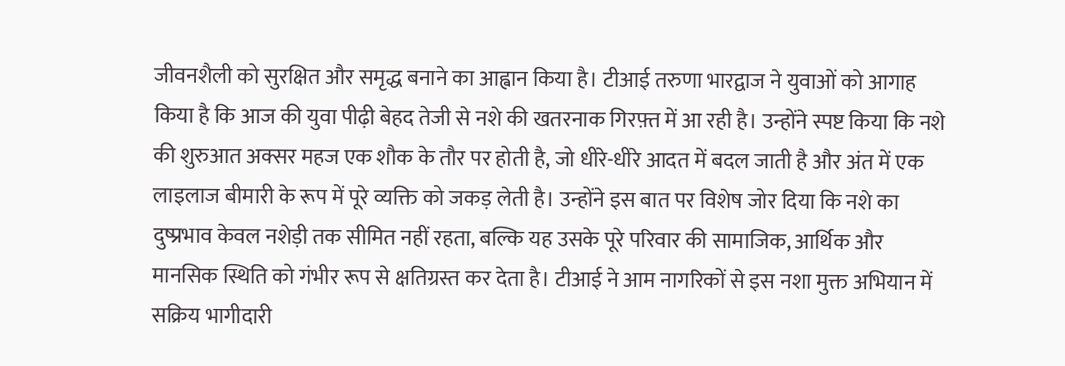जीवनशैली को सुरक्षित और समृद्ध बनाने का आह्वान किया है। टीआई तरुणा भारद्वाज ने युवाओं को आगाह किया है कि आज की युवा पीढ़ी बेहद तेजी से नशे की खतरनाक गिरफ़्त में आ रही है। उन्होंने स्पष्ट किया कि नशे की शुरुआत अक्सर महज एक शौक के तौर पर होती है, जो धीरे-धीरे आदत में बदल जाती है और अंत में एक लाइलाज बीमारी के रूप में पूरे व्यक्ति को जकड़ लेती है। उन्होंने इस बात पर विशेष जोर दिया कि नशे का दुष्प्रभाव केवल नशेड़ी तक सीमित नहीं रहता, बल्कि यह उसके पूरे परिवार की सामाजिक, आर्थिक और मानसिक स्थिति को गंभीर रूप से क्षतिग्रस्त कर देता है। टीआई ने आम नागरिकों से इस नशा मुक्त अभियान में सक्रिय भागीदारी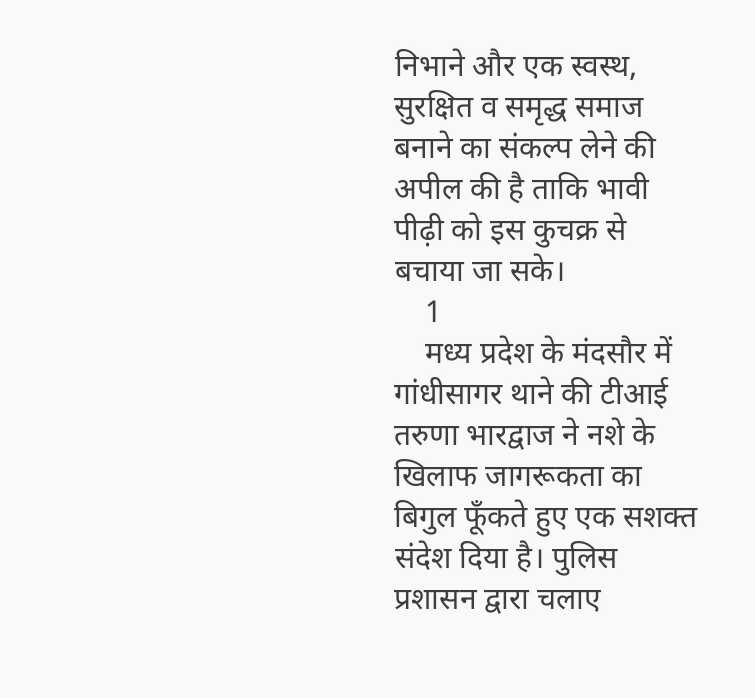निभाने और एक स्वस्थ, सुरक्षित व समृद्ध समाज बनाने का संकल्प लेने की अपील की है ताकि भावी पीढ़ी को इस कुचक्र से बचाया जा सके।
    1
    मध्य प्रदेश के मंदसौर में गांधीसागर थाने की टीआई तरुणा भारद्वाज ने नशे के खिलाफ जागरूकता का बिगुल फूँकते हुए एक सशक्त संदेश दिया है। पुलिस प्रशासन द्वारा चलाए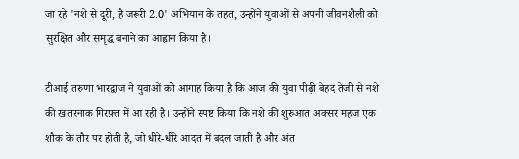जा रहे 'नशे से दूरी, है जरूरी 2.0' अभियान के तहत, उन्होंने युवाओं से अपनी जीवनशैली को सुरक्षित और समृद्ध बनाने का आह्वान किया है।

टीआई तरुणा भारद्वाज ने युवाओं को आगाह किया है कि आज की युवा पीढ़ी बेहद तेजी से नशे की खतरनाक गिरफ़्त में आ रही है। उन्होंने स्पष्ट किया कि नशे की शुरुआत अक्सर महज एक शौक के तौर पर होती है, जो धीरे-धीरे आदत में बदल जाती है और अंत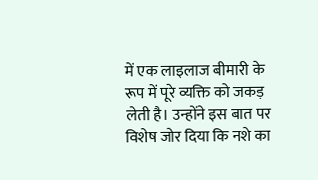में एक लाइलाज बीमारी के रूप में पूरे व्यक्ति को जकड़ लेती है। उन्होंने इस बात पर विशेष जोर दिया कि नशे का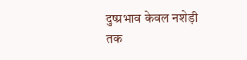दुष्प्रभाव केवल नशेड़ी तक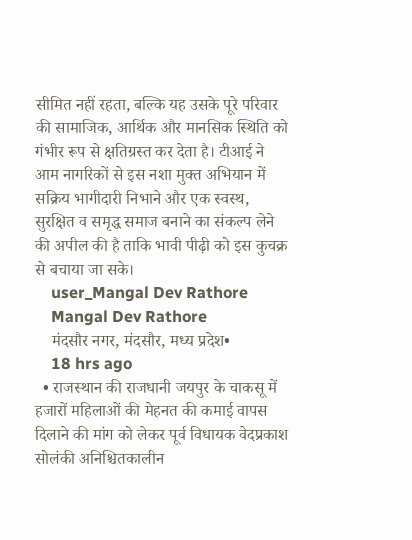सीमित नहीं रहता, बल्कि यह उसके पूरे परिवार की सामाजिक, आर्थिक और मानसिक स्थिति को गंभीर रूप से क्षतिग्रस्त कर देता है। टीआई ने आम नागरिकों से इस नशा मुक्त अभियान में सक्रिय भागीदारी निभाने और एक स्वस्थ, सुरक्षित व समृद्ध समाज बनाने का संकल्प लेने की अपील की है ताकि भावी पीढ़ी को इस कुचक्र से बचाया जा सके।
    user_Mangal Dev Rathore
    Mangal Dev Rathore
    मंदसौर नगर, मंदसौर, मध्य प्रदेश•
    18 hrs ago
  • राजस्थान की राजधानी जयपुर के चाकसू में हजारों महिलाओं की मेहनत की कमाई वापस दिलाने की मांग को लेकर पूर्व विधायक वेदप्रकाश सोलंकी अनिश्चितकालीन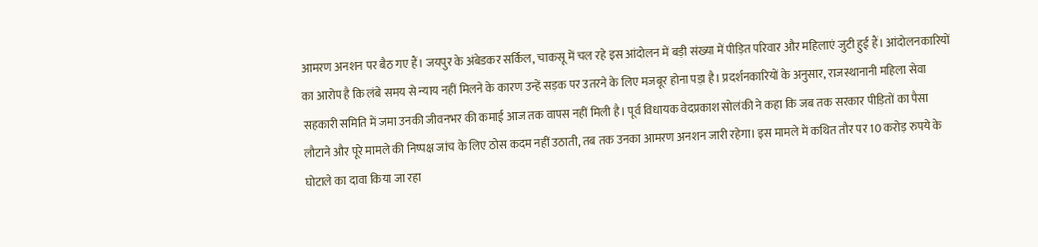आमरण अनशन पर बैठ गए हैं। जयपुर के अंबेडकर सर्किल, चाकसू में चल रहे इस आंदोलन में बड़ी संख्या में पीड़ित परिवार और महिलाएं जुटी हुई हैं। आंदोलनकारियों का आरोप है कि लंबे समय से न्याय नहीं मिलने के कारण उन्हें सड़क पर उतरने के लिए मजबूर होना पड़ा है। प्रदर्शनकारियों के अनुसार, राजस्थानानी महिला सेवा सहकारी समिति में जमा उनकी जीवनभर की कमाई आज तक वापस नहीं मिली है। पूर्व विधायक वेदप्रकाश सोलंकी ने कहा कि जब तक सरकार पीड़ितों का पैसा लौटाने और पूरे मामले की निष्पक्ष जांच के लिए ठोस कदम नहीं उठाती, तब तक उनका आमरण अनशन जारी रहेगा। इस मामले में कथित तौर पर 10 करोड़ रुपये के घोटाले का दावा किया जा रहा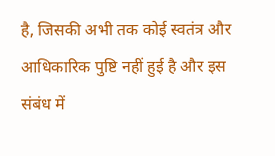है, जिसकी अभी तक कोई स्वतंत्र और आधिकारिक पुष्टि नहीं हुई है और इस संबंध में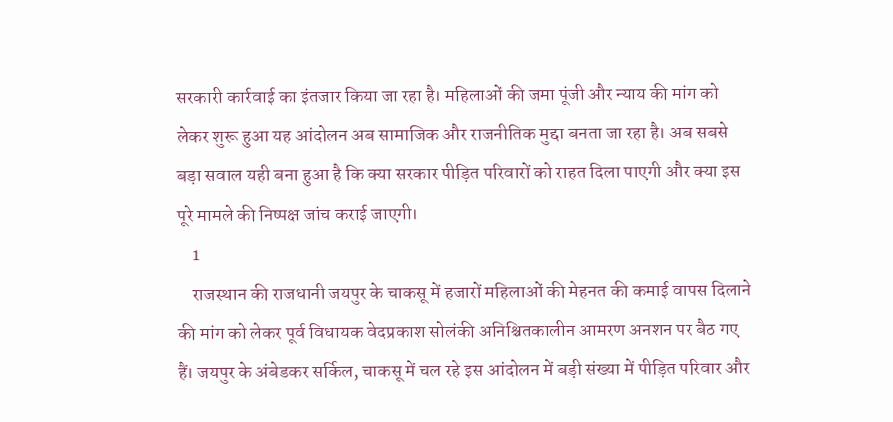सरकारी कार्रवाई का इंतजार किया जा रहा है। महिलाओं की जमा पूंजी और न्याय की मांग को लेकर शुरू हुआ यह आंदोलन अब सामाजिक और राजनीतिक मुद्दा बनता जा रहा है। अब सबसे बड़ा सवाल यही बना हुआ है कि क्या सरकार पीड़ित परिवारों को राहत दिला पाएगी और क्या इस पूरे मामले की निष्पक्ष जांच कराई जाएगी।
    1
    राजस्थान की राजधानी जयपुर के चाकसू में हजारों महिलाओं की मेहनत की कमाई वापस दिलाने की मांग को लेकर पूर्व विधायक वेदप्रकाश सोलंकी अनिश्चितकालीन आमरण अनशन पर बैठ गए हैं। जयपुर के अंबेडकर सर्किल, चाकसू में चल रहे इस आंदोलन में बड़ी संख्या में पीड़ित परिवार और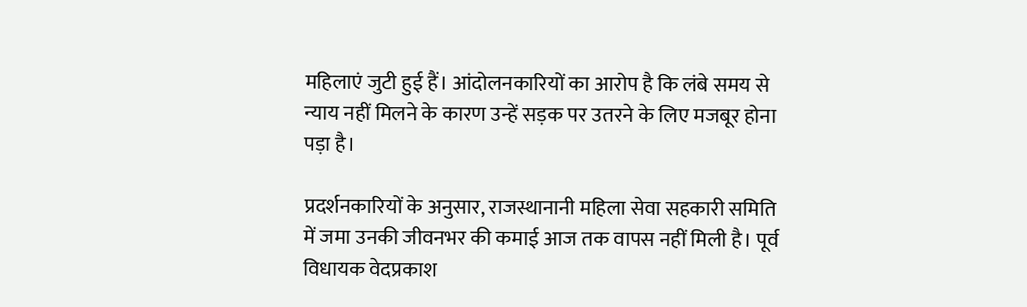महिलाएं जुटी हुई हैं। आंदोलनकारियों का आरोप है कि लंबे समय से न्याय नहीं मिलने के कारण उन्हें सड़क पर उतरने के लिए मजबूर होना पड़ा है।

प्रदर्शनकारियों के अनुसार, राजस्थानानी महिला सेवा सहकारी समिति में जमा उनकी जीवनभर की कमाई आज तक वापस नहीं मिली है। पूर्व विधायक वेदप्रकाश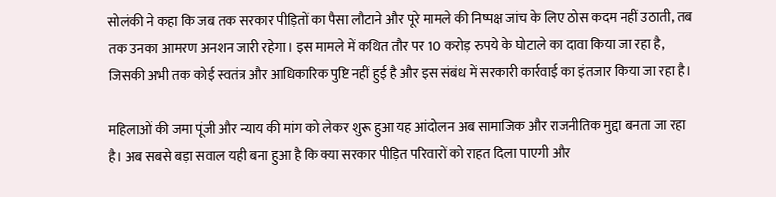सोलंकी ने कहा कि जब तक सरकार पीड़ितों का पैसा लौटाने और पूरे मामले की निष्पक्ष जांच के लिए ठोस कदम नहीं उठाती, तब तक उनका आमरण अनशन जारी रहेगा। इस मामले में कथित तौर पर 10 करोड़ रुपये के घोटाले का दावा किया जा रहा है, जिसकी अभी तक कोई स्वतंत्र और आधिकारिक पुष्टि नहीं हुई है और इस संबंध में सरकारी कार्रवाई का इंतजार किया जा रहा है।

महिलाओं की जमा पूंजी और न्याय की मांग को लेकर शुरू हुआ यह आंदोलन अब सामाजिक और राजनीतिक मुद्दा बनता जा रहा है। अब सबसे बड़ा सवाल यही बना हुआ है कि क्या सरकार पीड़ित परिवारों को राहत दिला पाएगी और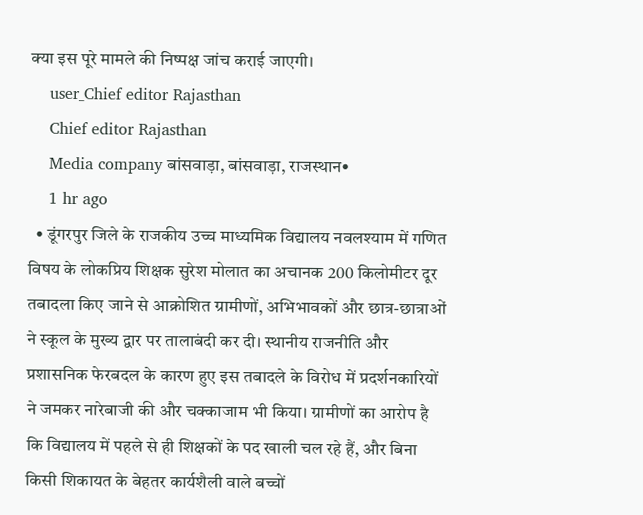क्या इस पूरे मामले की निष्पक्ष जांच कराई जाएगी।
    user_Chief editor Rajasthan
    Chief editor Rajasthan
    Media company बांसवाड़ा, बांसवाड़ा, राजस्थान•
    1 hr ago
  • डूंगरपुर जिले के राजकीय उच्च माध्यमिक विद्यालय नवलश्याम में गणित विषय के लोकप्रिय शिक्षक सुरेश मोलात का अचानक 200 किलोमीटर दूर तबादला किए जाने से आक्रोशित ग्रामीणों, अभिभावकों और छात्र-छात्राओं ने स्कूल के मुख्य द्वार पर तालाबंदी कर दी। स्थानीय राजनीति और प्रशासनिक फेरबदल के कारण हुए इस तबादले के विरोध में प्रदर्शनकारियों ने जमकर नारेबाजी की और चक्काजाम भी किया। ग्रामीणों का आरोप है कि विद्यालय में पहले से ही शिक्षकों के पद खाली चल रहे हैं, और बिना किसी शिकायत के बेहतर कार्यशैली वाले बच्चों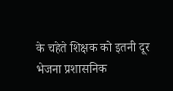के चहेते शिक्षक को इतनी दूर भेजना प्रशासनिक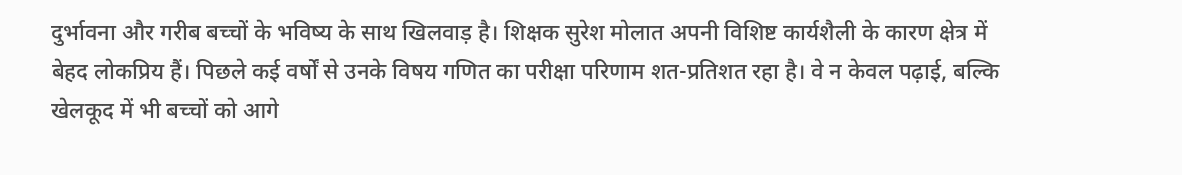दुर्भावना और गरीब बच्चों के भविष्य के साथ खिलवाड़ है। शिक्षक सुरेश मोलात अपनी विशिष्ट कार्यशैली के कारण क्षेत्र में बेहद लोकप्रिय हैं। पिछले कई वर्षों से उनके विषय गणित का परीक्षा परिणाम शत-प्रतिशत रहा है। वे न केवल पढ़ाई, बल्कि खेलकूद में भी बच्चों को आगे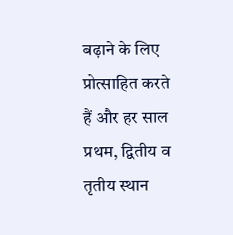बढ़ाने के लिए प्रोत्साहित करते हैं और हर साल प्रथम, द्वितीय व तृतीय स्थान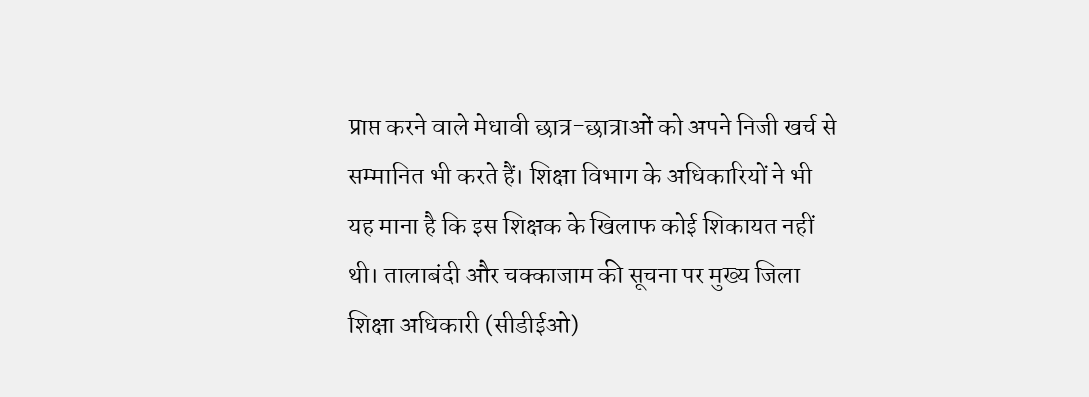प्राप्त करने वाले मेधावी छात्र-छात्राओं को अपने निजी खर्च से सम्मानित भी करते हैं। शिक्षा विभाग के अधिकारियों ने भी यह माना है कि इस शिक्षक के खिलाफ कोई शिकायत नहीं थी। तालाबंदी और चक्काजाम की सूचना पर मुख्य जिला शिक्षा अधिकारी (सीडीईओ)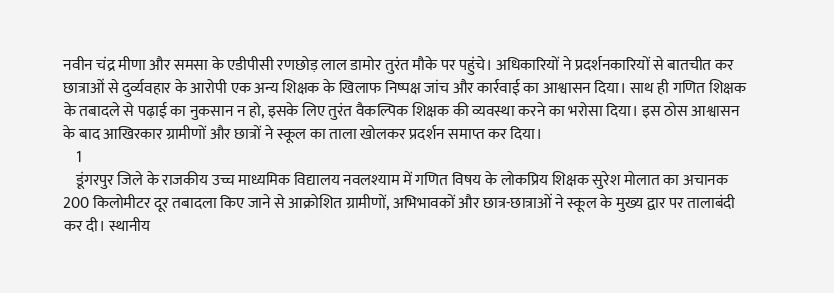नवीन चंद्र मीणा और समसा के एडीपीसी रणछोड़ लाल डामोर तुरंत मौके पर पहुंचे। अधिकारियों ने प्रदर्शनकारियों से बातचीत कर छात्राओं से दुर्व्यवहार के आरोपी एक अन्य शिक्षक के खिलाफ निष्पक्ष जांच और कार्रवाई का आश्वासन दिया। साथ ही गणित शिक्षक के तबादले से पढ़ाई का नुकसान न हो, इसके लिए तुरंत वैकल्पिक शिक्षक की व्यवस्था करने का भरोसा दिया। इस ठोस आश्वासन के बाद आखिरकार ग्रामीणों और छात्रों ने स्कूल का ताला खोलकर प्रदर्शन समाप्त कर दिया।
    1
    डूंगरपुर जिले के राजकीय उच्च माध्यमिक विद्यालय नवलश्याम में गणित विषय के लोकप्रिय शिक्षक सुरेश मोलात का अचानक 200 किलोमीटर दूर तबादला किए जाने से आक्रोशित ग्रामीणों, अभिभावकों और छात्र-छात्राओं ने स्कूल के मुख्य द्वार पर तालाबंदी कर दी। स्थानीय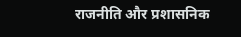राजनीति और प्रशासनिक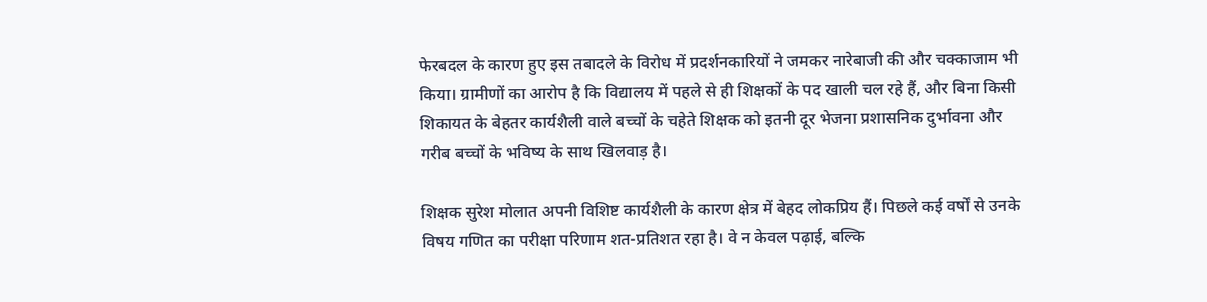फेरबदल के कारण हुए इस तबादले के विरोध में प्रदर्शनकारियों ने जमकर नारेबाजी की और चक्काजाम भी किया। ग्रामीणों का आरोप है कि विद्यालय में पहले से ही शिक्षकों के पद खाली चल रहे हैं, और बिना किसी शिकायत के बेहतर कार्यशैली वाले बच्चों के चहेते शिक्षक को इतनी दूर भेजना प्रशासनिक दुर्भावना और गरीब बच्चों के भविष्य के साथ खिलवाड़ है।

शिक्षक सुरेश मोलात अपनी विशिष्ट कार्यशैली के कारण क्षेत्र में बेहद लोकप्रिय हैं। पिछले कई वर्षों से उनके विषय गणित का परीक्षा परिणाम शत-प्रतिशत रहा है। वे न केवल पढ़ाई, बल्कि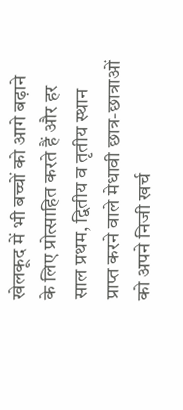खेलकूद में भी बच्चों को आगे बढ़ाने के लिए प्रोत्साहित करते हैं और हर साल प्रथम, द्वितीय व तृतीय स्थान प्राप्त करने वाले मेधावी छात्र-छात्राओं को अपने निजी खर्च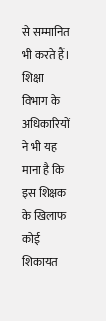से सम्मानित भी करते हैं। शिक्षा विभाग के अधिकारियों ने भी यह माना है कि इस शिक्षक के खिलाफ कोई शिकायत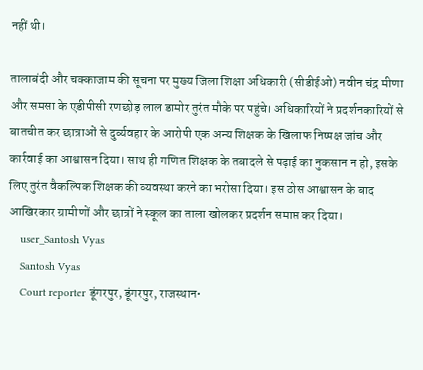नहीं थी।

तालाबंदी और चक्काजाम की सूचना पर मुख्य जिला शिक्षा अधिकारी (सीडीईओ) नवीन चंद्र मीणा और समसा के एडीपीसी रणछोड़ लाल डामोर तुरंत मौके पर पहुंचे। अधिकारियों ने प्रदर्शनकारियों से बातचीत कर छात्राओं से दुर्व्यवहार के आरोपी एक अन्य शिक्षक के खिलाफ निष्पक्ष जांच और कार्रवाई का आश्वासन दिया। साथ ही गणित शिक्षक के तबादले से पढ़ाई का नुकसान न हो, इसके लिए तुरंत वैकल्पिक शिक्षक की व्यवस्था करने का भरोसा दिया। इस ठोस आश्वासन के बाद आखिरकार ग्रामीणों और छात्रों ने स्कूल का ताला खोलकर प्रदर्शन समाप्त कर दिया।
    user_Santosh Vyas
    Santosh Vyas
    Court reporter डूंगरपुर, डूंगरपुर, राजस्थान•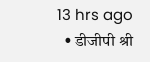13 hrs ago
  • डीजीपी श्री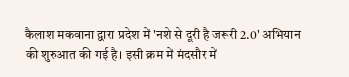कैलाश मकवाना द्वारा प्रदेश में 'नशे से दूरी है जरूरी 2.0' अभियान की शुरुआत की गई है। इसी क्रम में मंदसौर में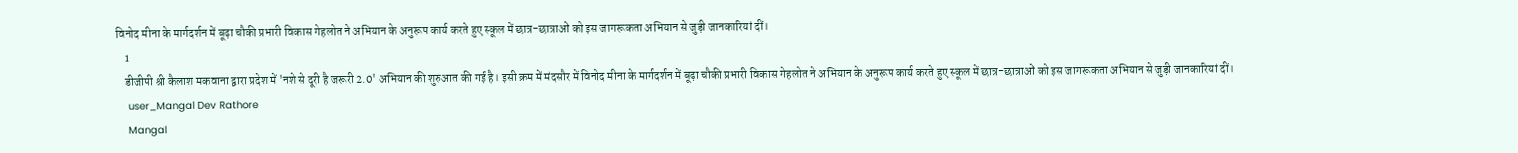विनोद मीना के मार्गदर्शन में बूढ़ा चौकी प्रभारी विकास गेहलोत ने अभियान के अनुरूप कार्य करते हुए स्कूल में छात्र-छात्राओं को इस जागरूकता अभियान से जुड़ी जानकारियां दीं।
    1
    डीजीपी श्री कैलाश मकवाना द्वारा प्रदेश में 'नशे से दूरी है जरूरी 2.0' अभियान की शुरुआत की गई है। इसी क्रम में मंदसौर में विनोद मीना के मार्गदर्शन में बूढ़ा चौकी प्रभारी विकास गेहलोत ने अभियान के अनुरूप कार्य करते हुए स्कूल में छात्र-छात्राओं को इस जागरूकता अभियान से जुड़ी जानकारियां दीं।
    user_Mangal Dev Rathore
    Mangal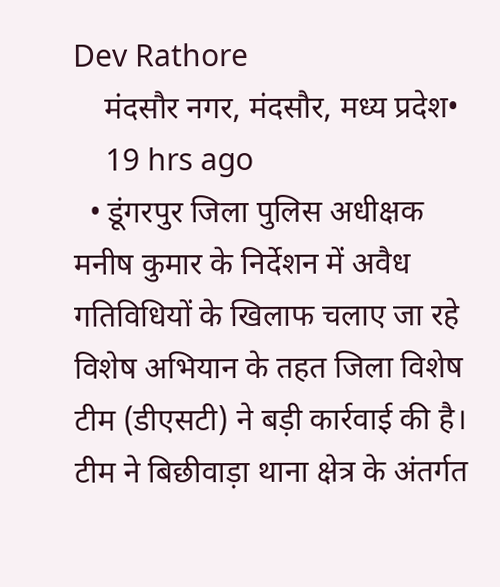Dev Rathore
    मंदसौर नगर, मंदसौर, मध्य प्रदेश•
    19 hrs ago
  • डूंगरपुर जिला पुलिस अधीक्षक मनीष कुमार के निर्देशन में अवैध गतिविधियों के खिलाफ चलाए जा रहे विशेष अभियान के तहत जिला विशेष टीम (डीएसटी) ने बड़ी कार्रवाई की है। टीम ने बिछीवाड़ा थाना क्षेत्र के अंतर्गत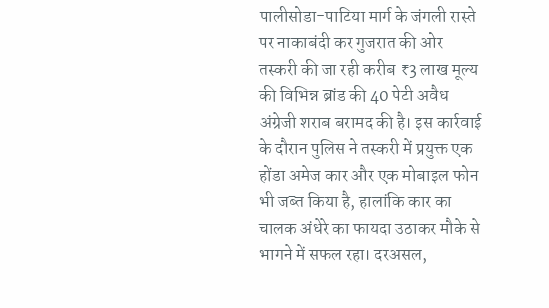पालीसोडा-पाटिया मार्ग के जंगली रास्ते पर नाकाबंदी कर गुजरात की ओर तस्करी की जा रही करीब ₹3 लाख मूल्य की विभिन्न ब्रांड की 40 पेटी अवैध अंग्रेजी शराब बरामद की है। इस कार्रवाई के दौरान पुलिस ने तस्करी में प्रयुक्त एक होंडा अमेज कार और एक मोबाइल फोन भी जब्त किया है, हालांकि कार का चालक अंधेरे का फायदा उठाकर मौके से भागने में सफल रहा। दरअसल,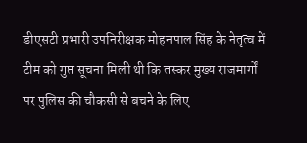डीएसटी प्रभारी उपनिरीक्षक मोहनपाल सिंह के नेतृत्व में टीम को गुप्त सूचना मिली थी कि तस्कर मुख्य राजमार्गों पर पुलिस की चौकसी से बचने के लिए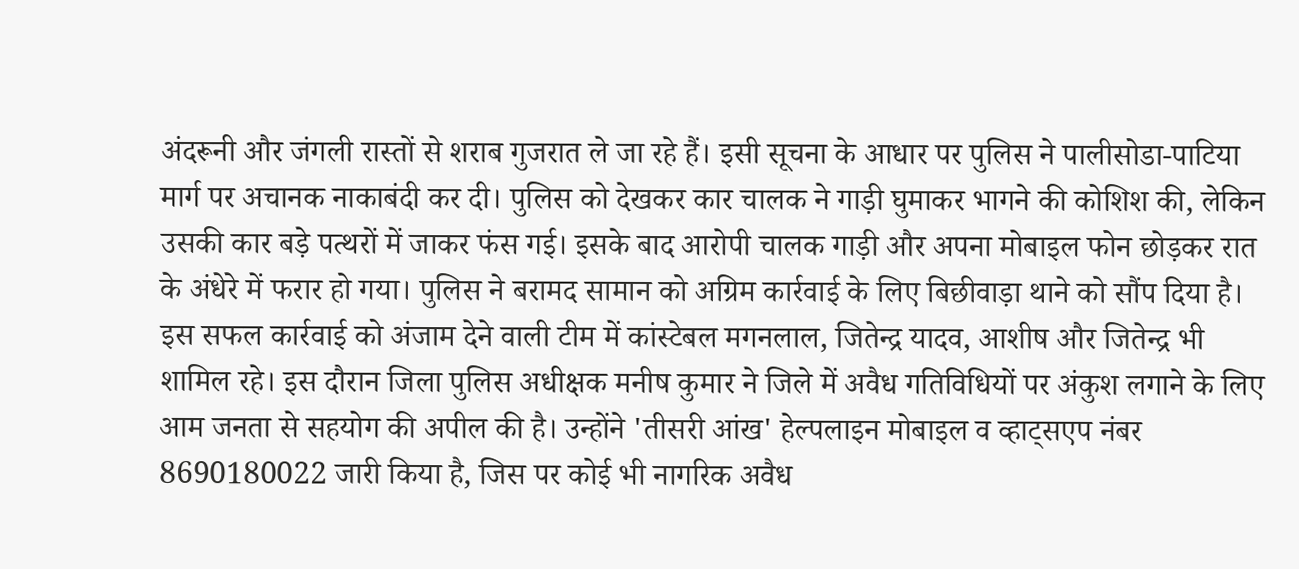अंदरूनी और जंगली रास्तों से शराब गुजरात ले जा रहे हैं। इसी सूचना के आधार पर पुलिस ने पालीसोडा-पाटिया मार्ग पर अचानक नाकाबंदी कर दी। पुलिस को देखकर कार चालक ने गाड़ी घुमाकर भागने की कोशिश की, लेकिन उसकी कार बड़े पत्थरों में जाकर फंस गई। इसके बाद आरोपी चालक गाड़ी और अपना मोबाइल फोन छोड़कर रात के अंधेरे में फरार हो गया। पुलिस ने बरामद सामान को अग्रिम कार्रवाई के लिए बिछीवाड़ा थाने को सौंप दिया है। इस सफल कार्रवाई को अंजाम देने वाली टीम में कांस्टेबल मगनलाल, जितेन्द्र यादव, आशीष और जितेन्द्र भी शामिल रहे। इस दौरान जिला पुलिस अधीक्षक मनीष कुमार ने जिले में अवैध गतिविधियों पर अंकुश लगाने के लिए आम जनता से सहयोग की अपील की है। उन्होंने 'तीसरी आंख' हेल्पलाइन मोबाइल व व्हाट्सएप नंबर 8690180022 जारी किया है, जिस पर कोई भी नागरिक अवैध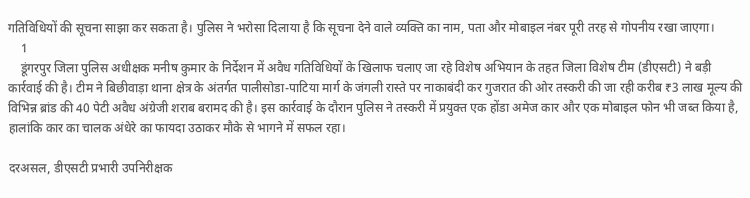गतिविधियों की सूचना साझा कर सकता है। पुलिस ने भरोसा दिलाया है कि सूचना देने वाले व्यक्ति का नाम, पता और मोबाइल नंबर पूरी तरह से गोपनीय रखा जाएगा।
    1
    डूंगरपुर जिला पुलिस अधीक्षक मनीष कुमार के निर्देशन में अवैध गतिविधियों के खिलाफ चलाए जा रहे विशेष अभियान के तहत जिला विशेष टीम (डीएसटी) ने बड़ी कार्रवाई की है। टीम ने बिछीवाड़ा थाना क्षेत्र के अंतर्गत पालीसोडा-पाटिया मार्ग के जंगली रास्ते पर नाकाबंदी कर गुजरात की ओर तस्करी की जा रही करीब ₹3 लाख मूल्य की विभिन्न ब्रांड की 40 पेटी अवैध अंग्रेजी शराब बरामद की है। इस कार्रवाई के दौरान पुलिस ने तस्करी में प्रयुक्त एक होंडा अमेज कार और एक मोबाइल फोन भी जब्त किया है, हालांकि कार का चालक अंधेरे का फायदा उठाकर मौके से भागने में सफल रहा।

दरअसल, डीएसटी प्रभारी उपनिरीक्षक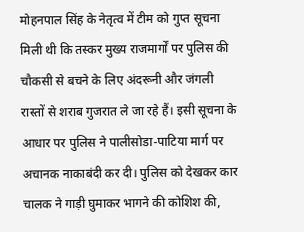मोहनपाल सिंह के नेतृत्व में टीम को गुप्त सूचना मिली थी कि तस्कर मुख्य राजमार्गों पर पुलिस की चौकसी से बचने के लिए अंदरूनी और जंगली रास्तों से शराब गुजरात ले जा रहे हैं। इसी सूचना के आधार पर पुलिस ने पालीसोडा-पाटिया मार्ग पर अचानक नाकाबंदी कर दी। पुलिस को देखकर कार चालक ने गाड़ी घुमाकर भागने की कोशिश की,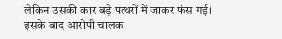लेकिन उसकी कार बड़े पत्थरों में जाकर फंस गई। इसके बाद आरोपी चालक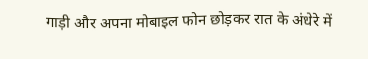गाड़ी और अपना मोबाइल फोन छोड़कर रात के अंधेरे में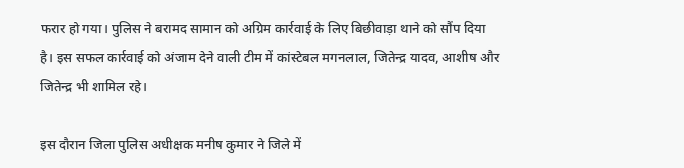फरार हो गया। पुलिस ने बरामद सामान को अग्रिम कार्रवाई के लिए बिछीवाड़ा थाने को सौंप दिया है। इस सफल कार्रवाई को अंजाम देने वाली टीम में कांस्टेबल मगनलाल, जितेन्द्र यादव, आशीष और जितेन्द्र भी शामिल रहे।

इस दौरान जिला पुलिस अधीक्षक मनीष कुमार ने जिले में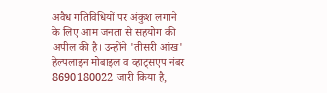अवैध गतिविधियों पर अंकुश लगाने के लिए आम जनता से सहयोग की अपील की है। उन्होंने 'तीसरी आंख' हेल्पलाइन मोबाइल व व्हाट्सएप नंबर 8690180022 जारी किया है,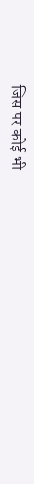जिस पर कोई भी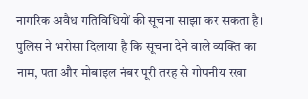नागरिक अवैध गतिविधियों की सूचना साझा कर सकता है। पुलिस ने भरोसा दिलाया है कि सूचना देने वाले व्यक्ति का नाम, पता और मोबाइल नंबर पूरी तरह से गोपनीय रखा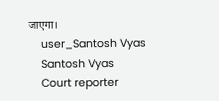जाएगा।
    user_Santosh Vyas
    Santosh Vyas
    Court reporter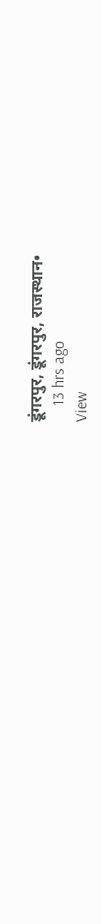डूंगरपुर, डूंगरपुर, राजस्थान•
    13 hrs ago
View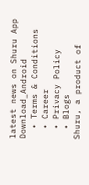latest news on Shuru App
Download_Android
  • Terms & Conditions
  • Career
  • Privacy Policy
  • Blogs
Shuru, a product of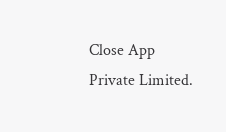Close App Private Limited.